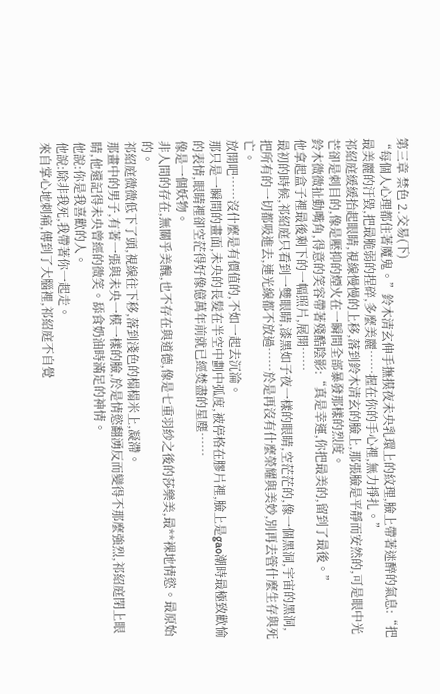第三章 禁色 2.交易(下)
“每個人心理都住著魔鬼。”鈴木清玄伸手撫摸夜未央乳環上的紋理,臉上帶著迷醉的氣息:“把最美麗的汙毀,把最脆弱的捏碎,多麼美麗……握在你的手心裡,無力掙扎。”
祁紹庭緩緩抬起眼睛,視線慢慢的上移,落到鈴木清玄的臉上,那張臉是平靜而安然的,可是眼中光芒卻是刺目的,像是壓抑的煙火在一瞬間全部暴發那樣的烈度。
鈴木微微扯動嘴角,得意的笑容帶著殘酷陰影:“真是幸運,你把最美的,留到了最後。”
他拿起盒子裡最後剩下的一幅照片,展開……
最初的時候,祁紹庭只看到一雙眼睛,漆黑如子夜一樣的眼睛,空茫茫的,像一個黑洞,宇宙的黑洞,把所有的一切都吸進去,連光線都不放過……於是再沒有什麼榮耀與美妙,別再去管什麼生存與死亡。
放開吧……沒什麼是有價值的,不如一起去沉淪。
那只是一瞬間的畫面,未央的長髮在半空中劃中弧度,被停格在膠片裡,臉上是gao潮時最極致歡愉的表情,眼睛裡卻空茫得好像億萬年前就已經焚盡的星塵……
像是一個妖物。
非人間的存在,無關乎美醜,也不存在與道德,像是七重羽紗之後的莎樂美,最**裸地情慾。最原始的。
祁紹庭微微低下了頭,視線往下移,落到淺色的榻榻米上,凝滯。
那畫中的男子,有著一張與未央一模一樣的臉,於是情慾翻湧反而變得不那麼強烈,祁紹庭閉上眼睛,他還記得未央曾經的微笑。舔食奶油時滿足的神情。
他說:你是我喜歡的人。
他說:除非我死,我帶著你一起走。
來自掌心地刺痛,傳到了大腦裡,祁紹庭不自覺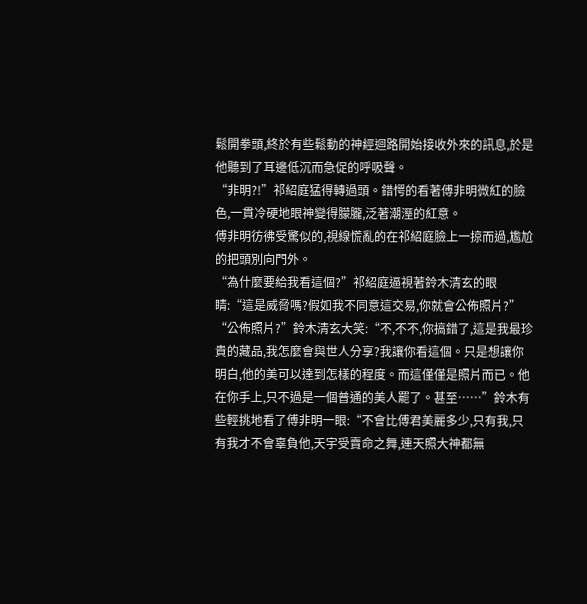鬆開拳頭,終於有些鬆動的神經迴路開始接收外來的訊息,於是他聽到了耳邊低沉而急促的呼吸聲。
“非明?!”祁紹庭猛得轉過頭。錯愕的看著傅非明微紅的臉色,一貫冷硬地眼神變得朦朧,泛著潮溼的紅意。
傅非明彷彿受驚似的,視線慌亂的在祁紹庭臉上一掠而過,尷尬的把頭別向門外。
“為什麼要給我看這個?”祁紹庭逼視著鈴木清玄的眼睛:“這是威脅嗎?假如我不同意這交易,你就會公佈照片?”
“公佈照片?”鈴木清玄大笑:“不,不不,你搞錯了,這是我最珍貴的藏品,我怎麼會與世人分享?我讓你看這個。只是想讓你明白,他的美可以達到怎樣的程度。而這僅僅是照片而已。他在你手上,只不過是一個普通的美人罷了。甚至……”鈴木有些輕挑地看了傅非明一眼:“不會比傅君美麗多少,只有我,只有我才不會辜負他,天宇受賣命之舞,連天照大神都無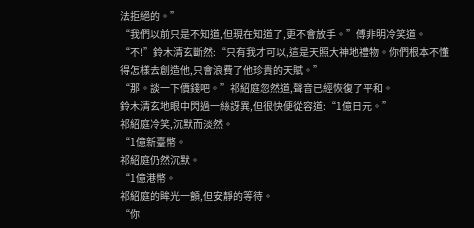法拒絕的。”
“我們以前只是不知道,但現在知道了,更不會放手。”傅非明冷笑道。
“不!”鈴木清玄斷然:“只有我才可以,這是天照大神地禮物。你們根本不懂得怎樣去創造他,只會浪費了他珍貴的天賦。”
“那。談一下價錢吧。”祁紹庭忽然道,聲音已經恢復了平和。
鈴木清玄地眼中閃過一絲訝異,但很快便從容道:“1億日元。”
祁紹庭冷笑,沉默而淡然。
“1億新臺幣。
祁紹庭仍然沉默。
“1億港幣。
祁紹庭的眸光一顫,但安靜的等待。
“你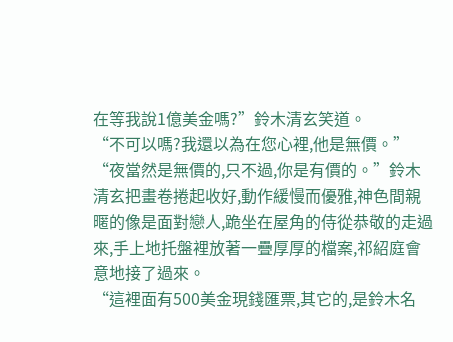在等我說1億美金嗎?”鈴木清玄笑道。
“不可以嗎?我還以為在您心裡,他是無價。”
“夜當然是無價的,只不過,你是有價的。”鈴木清玄把畫卷捲起收好,動作緩慢而優雅,神色間親暱的像是面對戀人,跪坐在屋角的侍從恭敬的走過來,手上地托盤裡放著一疊厚厚的檔案,祁紹庭會意地接了過來。
“這裡面有500美金現錢匯票,其它的,是鈴木名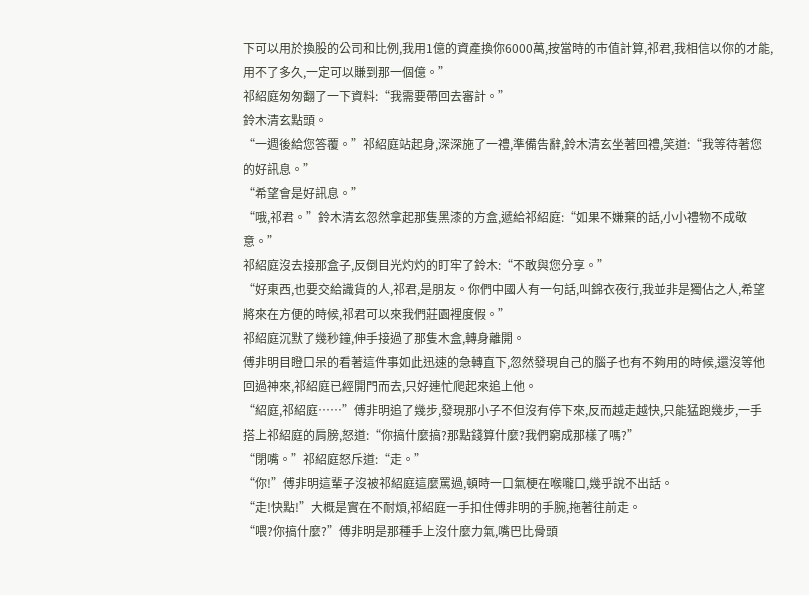下可以用於換股的公司和比例,我用1億的資產換你6000萬,按當時的巿值計算,祁君,我相信以你的才能,用不了多久,一定可以賺到那一個億。”
祁紹庭匆匆翻了一下資料:“我需要帶回去審計。”
鈴木清玄點頭。
“一週後給您答覆。”祁紹庭站起身,深深施了一禮,準備告辭,鈴木清玄坐著回禮,笑道:“我等待著您的好訊息。”
“希望會是好訊息。”
“哦,祁君。”鈴木清玄忽然拿起那隻黑漆的方盒,遞給祁紹庭:“如果不嫌棄的話,小小禮物不成敬意。”
祁紹庭沒去接那盒子,反倒目光灼灼的盯牢了鈴木:“不敢與您分享。”
“好東西,也要交給識貨的人,祁君,是朋友。你們中國人有一句話,叫錦衣夜行,我並非是獨佔之人,希望將來在方便的時候,祁君可以來我們莊園裡度假。”
祁紹庭沉默了幾秒鐘,伸手接過了那隻木盒,轉身離開。
傅非明目瞪口呆的看著這件事如此迅速的急轉直下,忽然發現自己的腦子也有不夠用的時候,還沒等他回過神來,祁紹庭已經開門而去,只好連忙爬起來追上他。
“紹庭,祁紹庭……”傅非明追了幾步,發現那小子不但沒有停下來,反而越走越快,只能猛跑幾步,一手搭上祁紹庭的肩膀,怒道:“你搞什麼搞?那點錢算什麼?我們窮成那樣了嗎?”
“閉嘴。”祁紹庭怒斥道:“走。”
“你!”傅非明這輩子沒被祁紹庭這麼罵過,頓時一口氣梗在喉嚨口,幾乎說不出話。
“走!快點!”大概是實在不耐煩,祁紹庭一手扣住傅非明的手腕,拖著往前走。
“喂?你搞什麼?”傅非明是那種手上沒什麼力氣,嘴巴比骨頭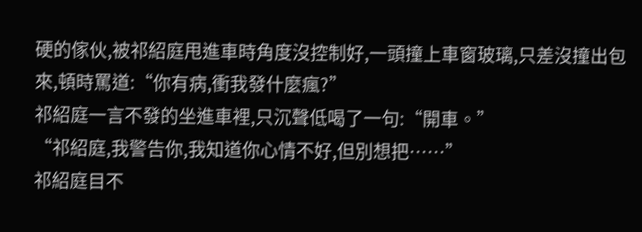硬的傢伙,被祁紹庭甩進車時角度沒控制好,一頭撞上車窗玻璃,只差沒撞出包來,頓時罵道:“你有病,衝我發什麼瘋?”
祁紹庭一言不發的坐進車裡,只沉聲低喝了一句:“開車。”
“祁紹庭,我警告你,我知道你心情不好,但別想把……”
祁紹庭目不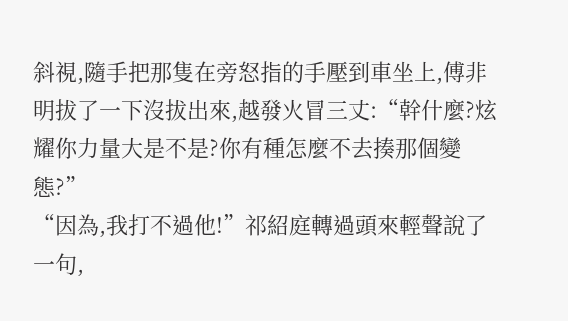斜視,隨手把那隻在旁怒指的手壓到車坐上,傅非明拔了一下沒拔出來,越發火冒三丈:“幹什麼?炫耀你力量大是不是?你有種怎麼不去揍那個變態?”
“因為,我打不過他!”祁紹庭轉過頭來輕聲說了一句,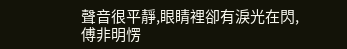聲音很平靜,眼睛裡卻有淚光在閃,傅非明愣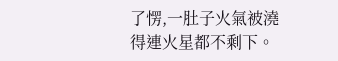了愣,一肚子火氣被澆得連火星都不剩下。